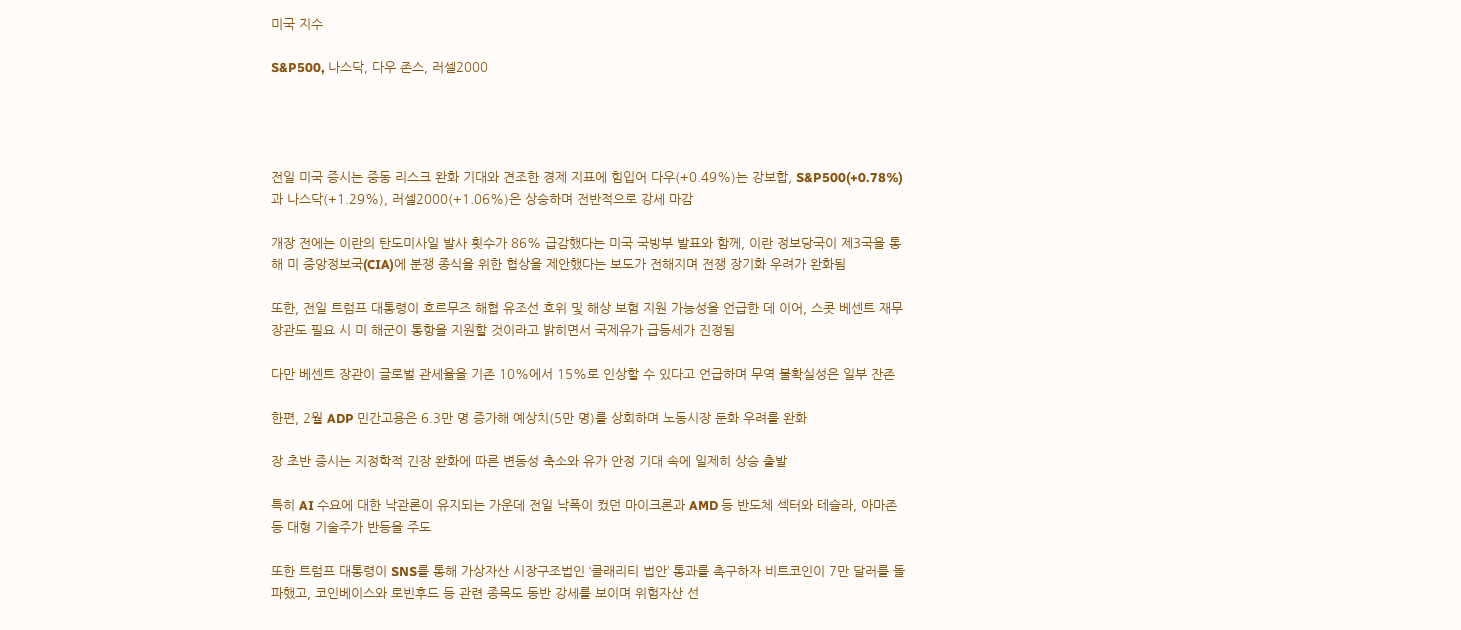미국 지수

S&P500, 나스닥, 다우 존스, 러셀2000




전일 미국 증시는 중동 리스크 완화 기대와 견조한 경제 지표에 힘입어 다우(+0.49%)는 강보합, S&P500(+0.78%)과 나스닥(+1.29%), 러셀2000(+1.06%)은 상승하며 전반적으로 강세 마감

개장 전에는 이란의 탄도미사일 발사 횟수가 86% 급감했다는 미국 국방부 발표와 함께, 이란 정보당국이 제3국을 통해 미 중앙정보국(CIA)에 분쟁 종식을 위한 협상을 제안했다는 보도가 전해지며 전쟁 장기화 우려가 완화됨

또한, 전일 트럼프 대통령이 호르무즈 해협 유조선 호위 및 해상 보험 지원 가능성을 언급한 데 이어, 스콧 베센트 재무장관도 필요 시 미 해군이 통항을 지원할 것이라고 밝히면서 국제유가 급등세가 진정됨

다만 베센트 장관이 글로벌 관세율을 기존 10%에서 15%로 인상할 수 있다고 언급하며 무역 불확실성은 일부 잔존

한편, 2월 ADP 민간고용은 6.3만 명 증가해 예상치(5만 명)를 상회하며 노동시장 둔화 우려를 완화

장 초반 증시는 지정학적 긴장 완화에 따른 변동성 축소와 유가 안정 기대 속에 일제히 상승 출발

특히 AI 수요에 대한 낙관론이 유지되는 가운데 전일 낙폭이 컸던 마이크론과 AMD 등 반도체 섹터와 테슬라, 아마존 등 대형 기술주가 반등을 주도

또한 트럼프 대통령이 SNS를 통해 가상자산 시장구조법인 ‘클래리티 법안’ 통과를 촉구하자 비트코인이 7만 달러를 돌파했고, 코인베이스와 로빈후드 등 관련 종목도 동반 강세를 보이며 위험자산 선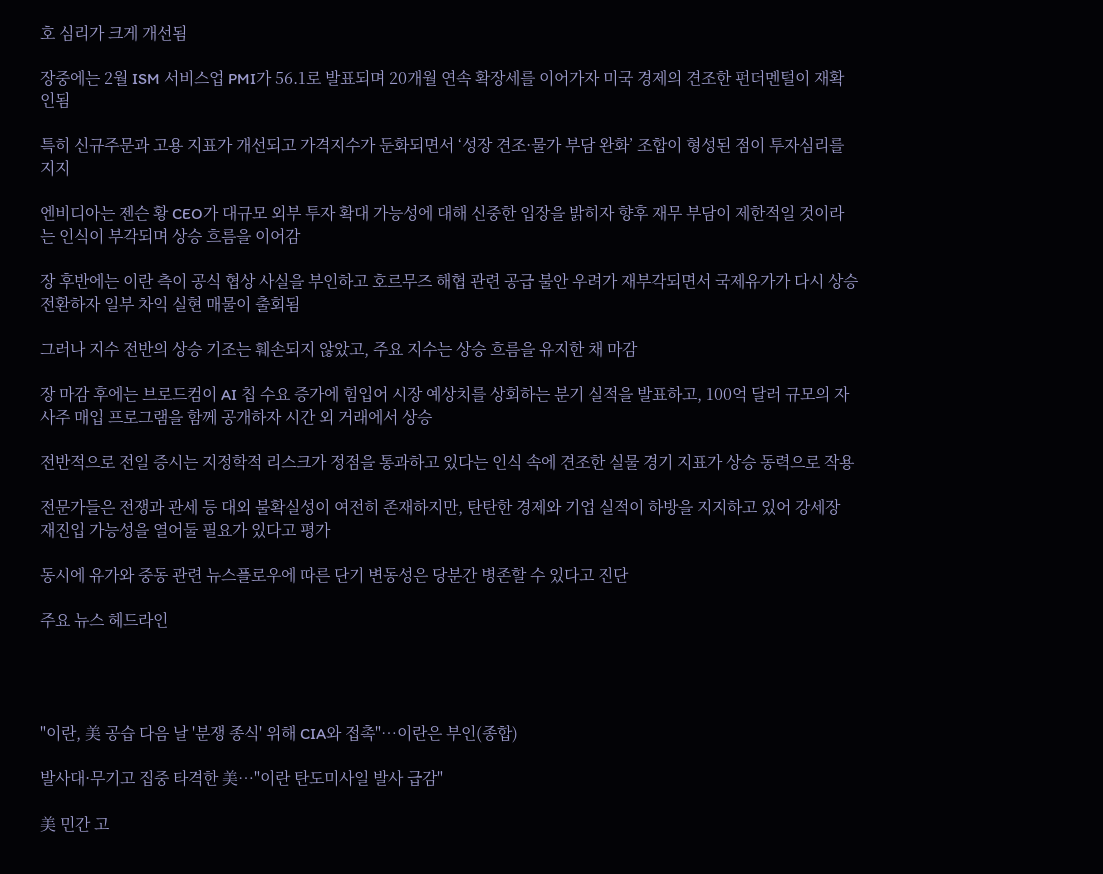호 심리가 크게 개선됨

장중에는 2월 ISM 서비스업 PMI가 56.1로 발표되며 20개월 연속 확장세를 이어가자 미국 경제의 견조한 펀더멘털이 재확인됨

특히 신규주문과 고용 지표가 개선되고 가격지수가 둔화되면서 ‘성장 견조·물가 부담 완화’ 조합이 형성된 점이 투자심리를 지지

엔비디아는 젠슨 황 CEO가 대규모 외부 투자 확대 가능성에 대해 신중한 입장을 밝히자 향후 재무 부담이 제한적일 것이라는 인식이 부각되며 상승 흐름을 이어감

장 후반에는 이란 측이 공식 협상 사실을 부인하고 호르무즈 해협 관련 공급 불안 우려가 재부각되면서 국제유가가 다시 상승 전환하자 일부 차익 실현 매물이 출회됨

그러나 지수 전반의 상승 기조는 훼손되지 않았고, 주요 지수는 상승 흐름을 유지한 채 마감

장 마감 후에는 브로드컴이 AI 칩 수요 증가에 힘입어 시장 예상치를 상회하는 분기 실적을 발표하고, 100억 달러 규모의 자사주 매입 프로그램을 함께 공개하자 시간 외 거래에서 상승

전반적으로 전일 증시는 지정학적 리스크가 정점을 통과하고 있다는 인식 속에 견조한 실물 경기 지표가 상승 동력으로 작용

전문가들은 전쟁과 관세 등 대외 불확실성이 여전히 존재하지만, 탄탄한 경제와 기업 실적이 하방을 지지하고 있어 강세장 재진입 가능성을 열어둘 필요가 있다고 평가

동시에 유가와 중동 관련 뉴스플로우에 따른 단기 변동성은 당분간 병존할 수 있다고 진단

주요 뉴스 헤드라인




"이란, 美 공습 다음 날 '분쟁 종식' 위해 CIA와 접촉"…이란은 부인(종합)

발사대·무기고 집중 타격한 美…"이란 탄도미사일 발사 급감"

美 민간 고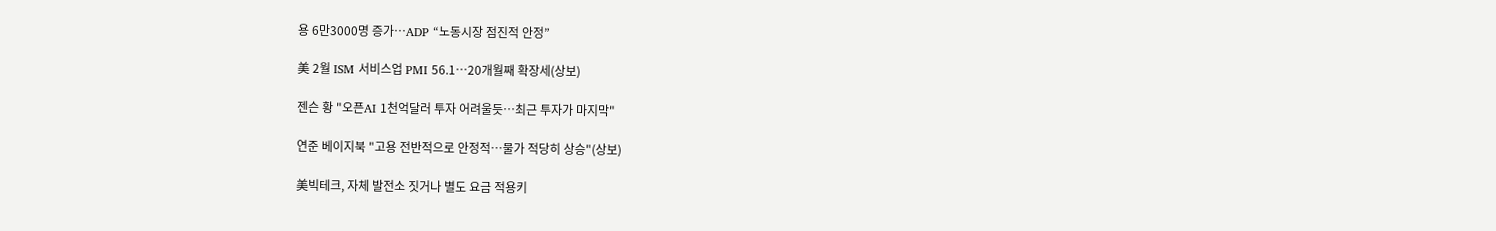용 6만3000명 증가…ADP “노동시장 점진적 안정”

美 2월 ISM 서비스업 PMI 56.1…20개월째 확장세(상보)

젠슨 황 "오픈AI 1천억달러 투자 어려울듯…최근 투자가 마지막"

연준 베이지북 "고용 전반적으로 안정적…물가 적당히 상승"(상보)

美빅테크, 자체 발전소 짓거나 별도 요금 적용키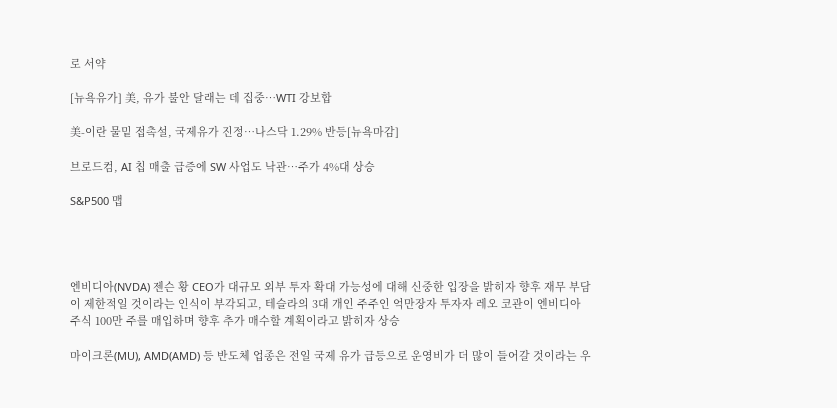로 서약

[뉴욕유가] 美, 유가 불안 달래는 데 집중…WTI 강보합

美-이란 물밑 접촉설, 국제유가 진정…나스닥 1.29% 반등[뉴욕마감]

브로드컴, AI 칩 매출 급증에 SW 사업도 낙관…주가 4%대 상승

S&P500 맵




엔비디아(NVDA) 젠슨 황 CEO가 대규모 외부 투자 확대 가능성에 대해 신중한 입장을 밝히자 향후 재무 부담이 제한적일 것이라는 인식이 부각되고, 테슬라의 3대 개인 주주인 억만장자 투자자 레오 코관이 엔비디아 주식 100만 주를 매입하며 향후 추가 매수할 계획이라고 밝히자 상승

마이크론(MU), AMD(AMD) 등 반도체 업종은 전일 국제 유가 급등으로 운영비가 더 많이 들어갈 것이라는 우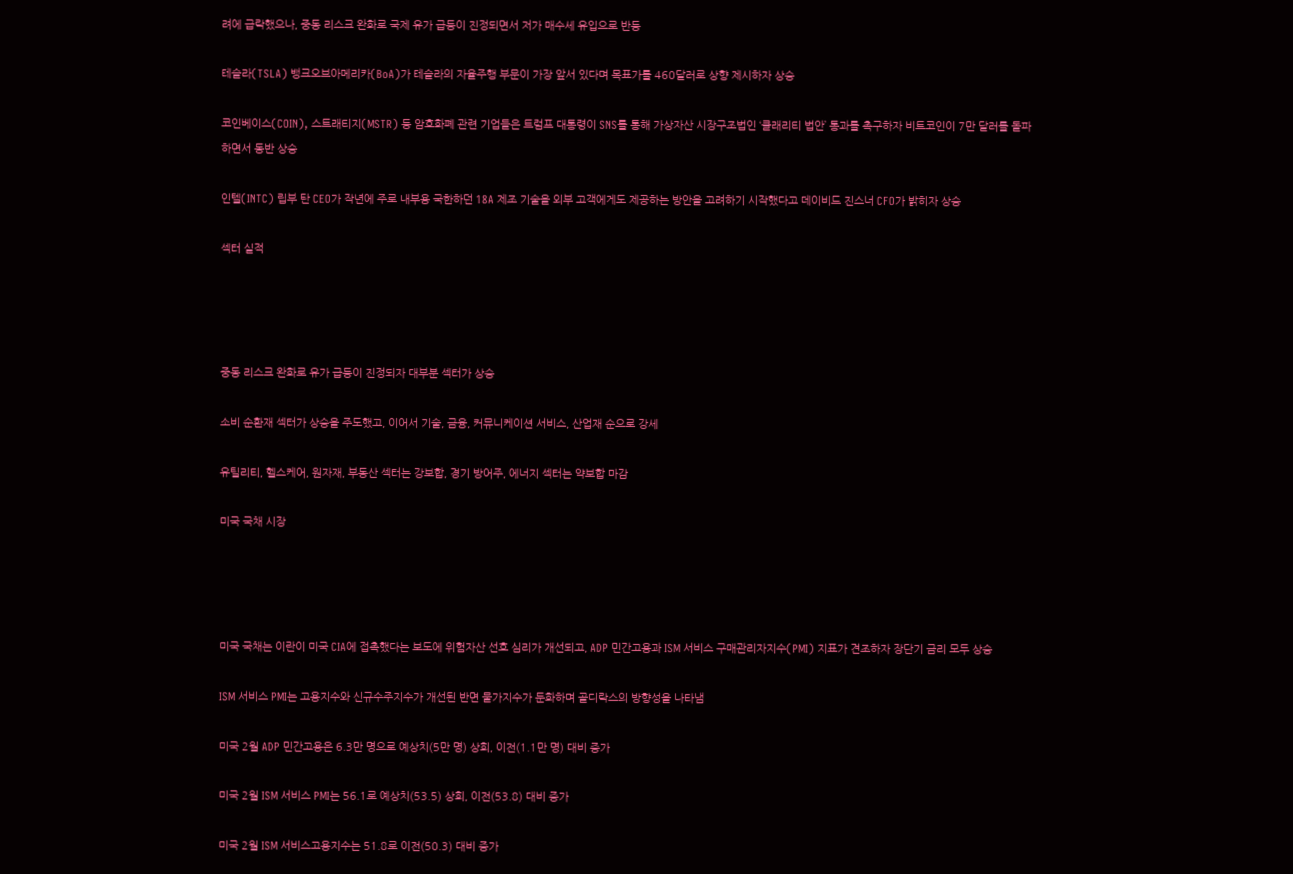려에 급락했으나, 중동 리스크 완화로 국제 유가 급등이 진정되면서 저가 매수세 유입으로 반등

테슬라(TSLA) 뱅크오브아메리카(BoA)가 테슬라의 자율주행 부문이 가장 앞서 있다며 목표가를 460달러로 상향 제시하자 상승

코인베이스(COIN), 스트래티지(MSTR) 등 암호화폐 관련 기업들은 트럼프 대통령이 SNS를 통해 가상자산 시장구조법인 ‘클래리티 법안’ 통과를 촉구하자 비트코인이 7만 달러를 돌파하면서 동반 상승

인텔(INTC) 립부 탄 CEO가 작년에 주로 내부용 국한하던 18A 제조 기술을 외부 고객에게도 제공하는 방안을 고려하기 시작했다고 데이비드 진스너 CFO가 밝히자 상승

섹터 실적




중동 리스크 완화로 유가 급등이 진정되자 대부분 섹터가 상승

소비 순환재 섹터가 상승을 주도했고, 이어서 기술, 금융, 커뮤니케이션 서비스, 산업재 순으로 강세

유틸리티, 헬스케어, 원자재, 부동산 섹터는 강보합, 경기 방어주, 에너지 섹터는 약보합 마감

미국 국채 시장




미국 국채는 이란이 미국 CIA에 접촉했다는 보도에 위험자산 선호 심리가 개선되고, ADP 민간고용과 ISM 서비스 구매관리자지수(PMI) 지표가 견조하자 장단기 금리 모두 상승

ISM 서비스 PMI는 고용지수와 신규수주지수가 개선된 반면 물가지수가 둔화하며 골디락스의 방향성을 나타냄

미국 2월 ADP 민간고용은 6.3만 명으로 예상치(5만 명) 상회, 이전(1.1만 명) 대비 증가

미국 2월 ISM 서비스 PMI는 56.1로 예상치(53.5) 상회, 이전(53.8) 대비 증가

미국 2월 ISM 서비스고용지수는 51.8로 이전(50.3) 대비 증가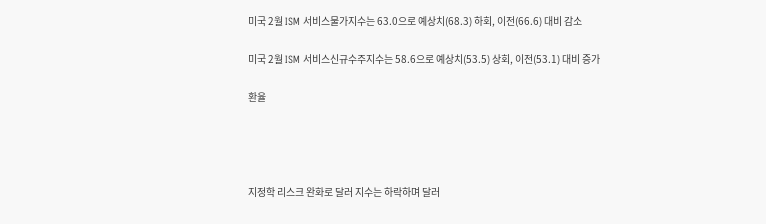미국 2월 ISM 서비스물가지수는 63.0으로 예상치(68.3) 하회, 이전(66.6) 대비 감소

미국 2월 ISM 서비스신규수주지수는 58.6으로 예상치(53.5) 상회, 이전(53.1) 대비 증가

환율




지정학 리스크 완화로 달러 지수는 하락하며 달러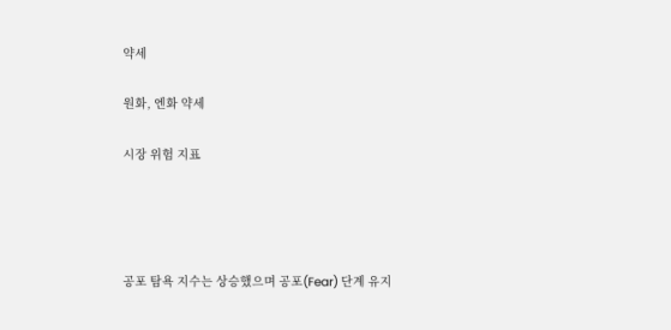약세

원화, 엔화 약세

시장 위험 지표




공포 탐욕 지수는 상승했으며 공포(Fear) 단계 유지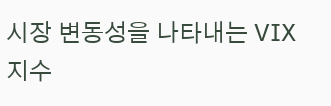시장 변동성을 나타내는 VIX 지수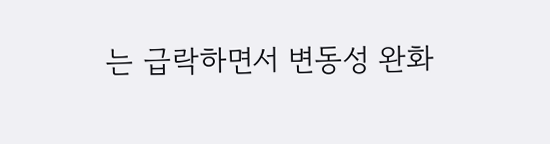는 급락하면서 변동성 완화